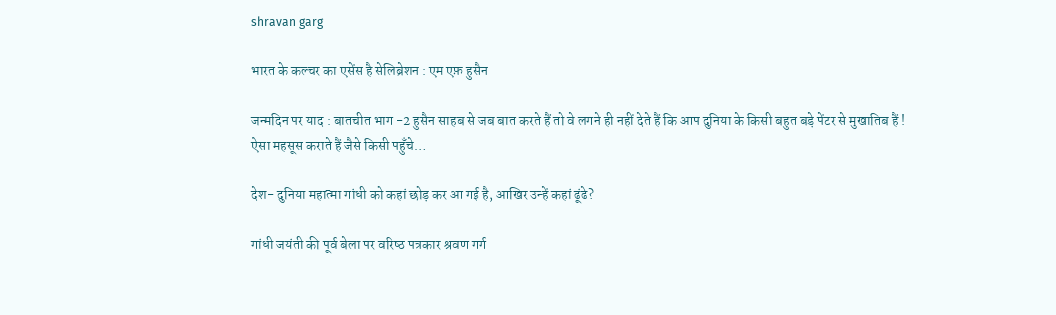shravan garg

भारत के कल्चर का एसेंस है सेलिब्रेशन : एम एफ़ हुसैन

जन्मदिन पर याद : बातचीत भाग -2 हुसैन साहब से जब बात करते हैं तो वे लगने ही नहीं देते हैं कि आप दुनिया के किसी बहुत बड़े पेंटर से मुखातिब हैं ! ऐसा महसूस कराते हैं जैसे किसी पहुँचे…

देश- दुनिया महात्‍मा गांधी को कहां छोड़ कर आ गई है, आखिर उन्‍हें कहां ढूंढे?

गांधी जयंती की पूर्व बेला पर वरिष्‍ठ पत्रकार श्रवण गर्ग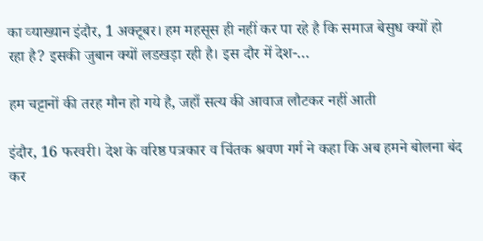का व्‍याख्‍यान इंदौर, 1 अक्टूबर। हम महसूस ही नहीं कर पा रहे है कि समाज बेसुध क्‍यों हो रहा है? इसकी जुबान क्‍यों लडखड़ा रही है। इस दौर में देश-…

हम चट्टानों की तरह मौन हो गये है, जहाँ सत्य की आवाज लौटकर नहीं आती

इंदौर, 16 फरवरी। देश के वरिष्ठ पत्रकार व चिंतक श्रवण गर्ग ने कहा कि अब हमने बोलना बंद कर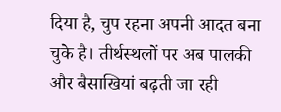दिया है, चुप रहना अपनी आदत बना चुके है। तीर्थस्थलों पर अब पालकी और बैसाखियां बढ़ती जा रही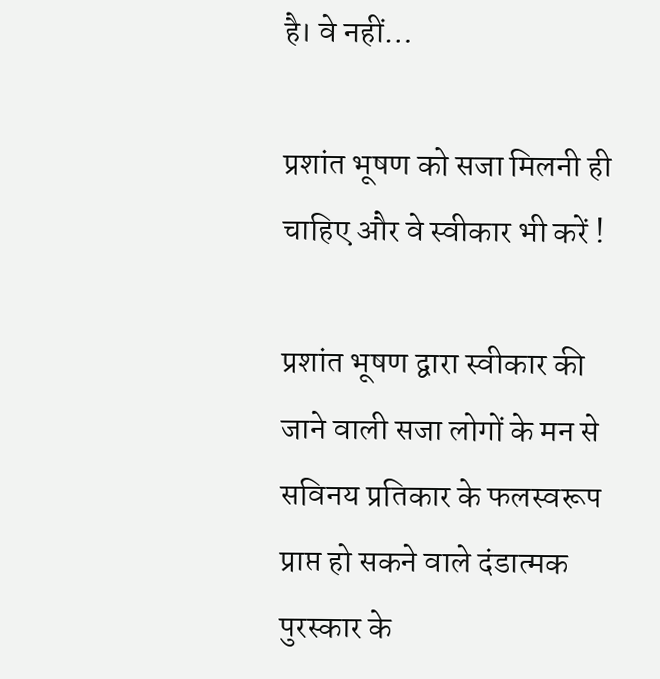है। वे नहीं…

प्रशांत भूषण को सजा मिलनी ही चाहिए और वे स्वीकार भी करें !

प्रशांत भूषण द्वारा स्वीकार की जाने वाली सजा लोगों के मन से सविनय प्रतिकार के फलस्वरूप प्राप्त हो सकने वाले दंडात्मक पुरस्कार के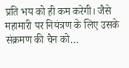प्रति भय को ही कम करेगी। जैसे महामारी पर नियंत्रण के लिए उसके संक्रमण की चैन को…